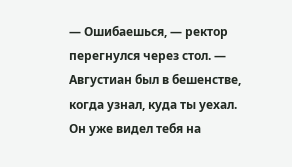— Ошибаешься, — ректор перегнулся через стол. — Августиан был в бешенстве, когда узнал, куда ты уехал. Он уже видел тебя на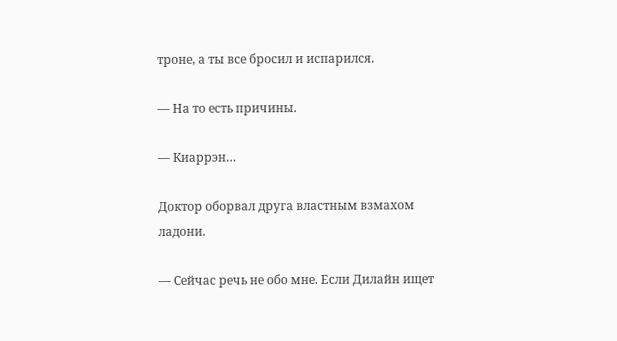троне, а ты все бросил и испарился.

— На то есть причины.

— Киаррэн…

Доктор оборвал друга властным взмахом ладони.

— Сейчас речь не обо мне. Если Дилайн ищет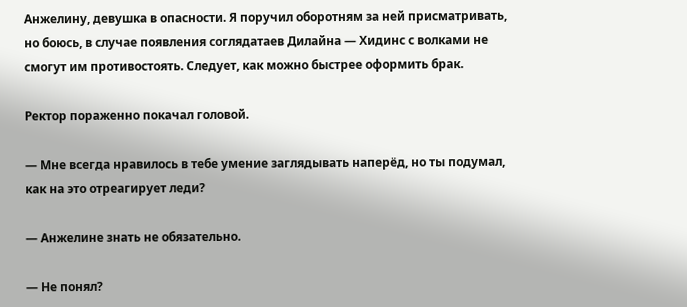Анжелину, девушка в опасности. Я поручил оборотням за ней присматривать, но боюсь, в случае появления соглядатаев Дилайна — Хидинс с волками не смогут им противостоять. Следует, как можно быстрее оформить брак.

Ректор пораженно покачал головой.

— Мне всегда нравилось в тебе умение заглядывать наперёд, но ты подумал, как на это отреагирует леди?

— Анжелине знать не обязательно.

— Не понял?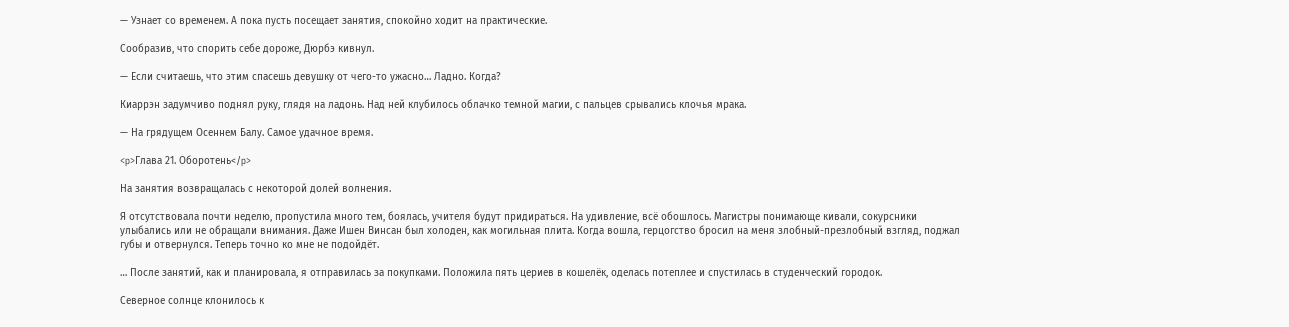— Узнает со временем. А пока пусть посещает занятия, спокойно ходит на практические.

Сообразив, что спорить себе дороже, Дюрбэ кивнул.

— Если считаешь, что этим спасешь девушку от чего-то ужасно… Ладно. Когда?

Киаррэн задумчиво поднял руку, глядя на ладонь. Над ней клубилось облачко темной магии, с пальцев срывались клочья мрака.

— На грядущем Осеннем Балу. Самое удачное время.

<p>Глава 21. Оборотень</p>

На занятия возвращалась с некоторой долей волнения.

Я отсутствовала почти неделю, пропустила много тем, боялась, учителя будут придираться. На удивление, всё обошлось. Магистры понимающе кивали, сокурсники улыбались или не обращали внимания. Даже Ишен Винсан был холоден, как могильная плита. Когда вошла, герцогство бросил на меня злобный-презлобный взгляд, поджал губы и отвернулся. Теперь точно ко мне не подойдёт.

… После занятий, как и планировала, я отправилась за покупками. Положила пять цериев в кошелёк, оделась потеплее и спустилась в студенческий городок.

Северное солнце клонилось к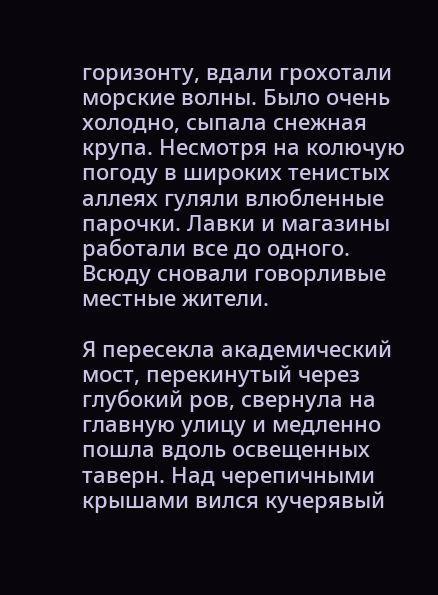горизонту, вдали грохотали морские волны. Было очень холодно, сыпала снежная крупа. Несмотря на колючую погоду в широких тенистых аллеях гуляли влюбленные парочки. Лавки и магазины работали все до одного. Всюду сновали говорливые местные жители.

Я пересекла академический мост, перекинутый через глубокий ров, свернула на главную улицу и медленно пошла вдоль освещенных таверн. Над черепичными крышами вился кучерявый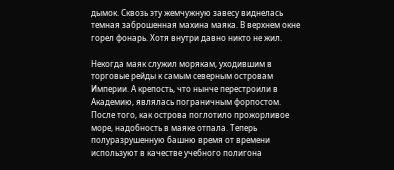дымок. Сквозь эту жемчужную завесу виднелась темная заброшенная махина маяка. В верхнем окне горел фонарь. Хотя внутри давно никто не жил.

Некогда маяк служил морякам, уходившим в торговые рейды к самым северным островам Империи. А крепость, что нынче перестроили в Академию, являлась пограничным форпостом. После того, как острова поглотило прожорливое море, надобность в маяке отпала. Теперь полуразрушенную башню время от времени используют в качестве учебного полигона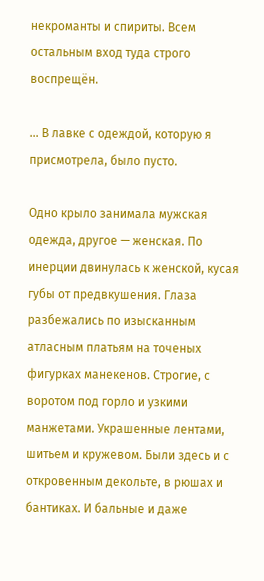некроманты и спириты. Всем остальным вход туда строго воспрещён.

… В лавке с одеждой, которую я присмотрела, было пусто.

Одно крыло занимала мужская одежда, другое — женская. По инерции двинулась к женской, кусая губы от предвкушения. Глаза разбежались по изысканным атласным платьям на точеных фигурках манекенов. Строгие, с воротом под горло и узкими манжетами. Украшенные лентами, шитьем и кружевом. Были здесь и с откровенным декольте, в рюшах и бантиках. И бальные и даже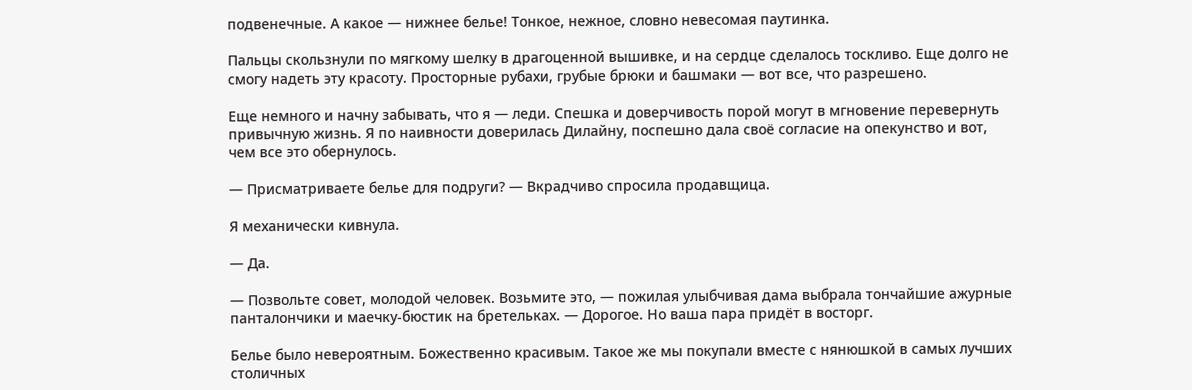подвенечные. А какое — нижнее белье! Тонкое, нежное, словно невесомая паутинка.

Пальцы скользнули по мягкому шелку в драгоценной вышивке, и на сердце сделалось тоскливо. Еще долго не смогу надеть эту красоту. Просторные рубахи, грубые брюки и башмаки — вот все, что разрешено.

Еще немного и начну забывать, что я — леди. Спешка и доверчивость порой могут в мгновение перевернуть привычную жизнь. Я по наивности доверилась Дилайну, поспешно дала своё согласие на опекунство и вот, чем все это обернулось.

— Присматриваете белье для подруги? — Вкрадчиво спросила продавщица.

Я механически кивнула.

— Да.

— Позвольте совет, молодой человек. Возьмите это, — пожилая улыбчивая дама выбрала тончайшие ажурные панталончики и маечку-бюстик на бретельках. — Дорогое. Но ваша пара придёт в восторг.

Белье было невероятным. Божественно красивым. Такое же мы покупали вместе с нянюшкой в самых лучших столичных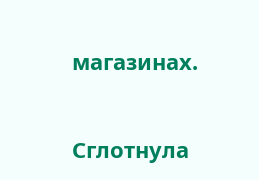магазинах.

Сглотнула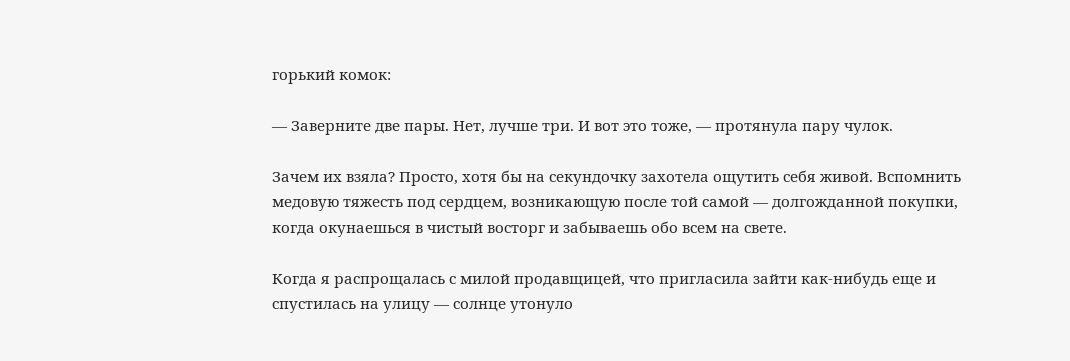горький комок:

— Заверните две пары. Нет, лучше три. И вот это тоже, — протянула пару чулок.

Зачем их взяла? Просто, хотя бы на секундочку захотела ощутить себя живой. Вспомнить медовую тяжесть под сердцем, возникающую после той самой — долгожданной покупки, когда окунаешься в чистый восторг и забываешь обо всем на свете.

Когда я распрощалась с милой продавщицей, что пригласила зайти как-нибудь еще и спустилась на улицу — солнце утонуло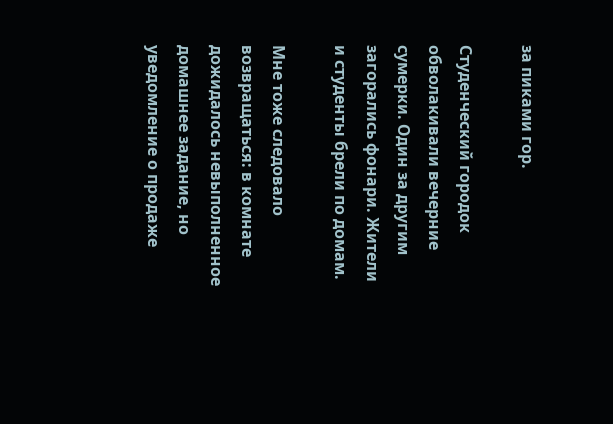за пиками гор.

Студенческий городок обволакивали вечерние сумерки. Один за другим загорались фонари. Жители и студенты брели по домам.

Мне тоже следовало возвращаться: в комнате дожидалось невыполненное домашнее задание, но уведомление о продаже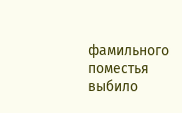фамильного поместья выбило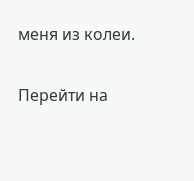меня из колеи.

Перейти на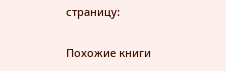страницу:

Похожие книги